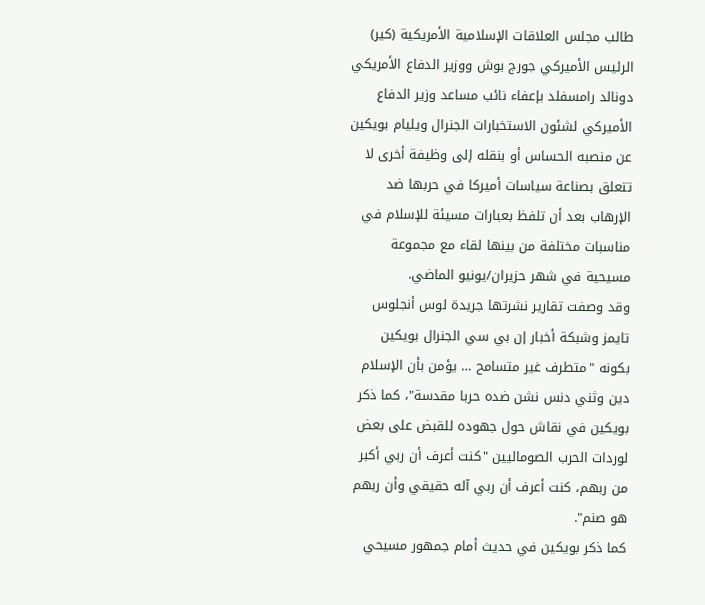طالب مجلس العلاقات الإسلامية الأمريكية (كير) الرئيس الأميركي جورج بوش ووزير الدفاع الأمريكي دونالد رامسفلد بإعفاء نائب مساعد وزير الدفاع الأميركي لشئون الاستخبارات الجنرال ويليام بويكين عن منصبه الحساس أو بنقله إلى وظيفة أخرى لا تتعلق بصناعة سياسات أميركا في حربها ضد الإرهاب بعد أن تلفظ بعبارات مسيئة للإسلام في مناسبات مختلفة من بينها لقاء مع مجموعة مسيحية في شهر حزيران/يونيو الماضي.
وقد وصفت تقارير نشرتها جريدة لوس أنجلوس تايمز وشبكة أخبار إن بي سي الجنرال بويكين بكونه "متطرف غير متسامح … يؤمن بأن الإسلام دين وثني دنس نشن ضده حربا مقدسة"، كما ذكر بويكين في نقاش حول جهوده للقبض على بعض لوردات الحرب الصوماليين "كنت أعرف أن ربي أكبر من ربهم، كنت أعرف أن ربي آله حقيقي وأن ربهم هو صنم".
كما ذكر بويكين في حديث أمام جمهور مسيحي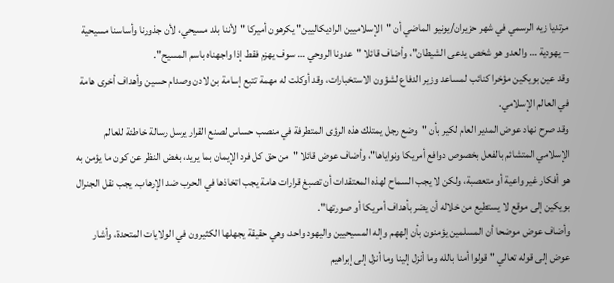مرتديا زيه الرسمي في شهر حزيران/يونيو الماضي أن "الإسلاميين الراديكاليين" يكرهون أميركا "لأننا بلد مسيحي، لأن جذورنا وأساسنا مسيحية – يهودية … والعدو هو شخص يدعى الشيطان"، وأضاف قائلا "عدونا الروحي … سوف يهزم فقط إذا واجهناه باسم المسيح".
وقد عين بويكين مؤخرا كنائب لمساعد وزير الدفاع لشؤون الاستخبارات، وقد أوكلت له مهمة تتبع إسامة بن لادن وصدام حسين وأهداف أخرى هامة في العالم الإسلامي.
وقد صرح نهاد عوض المدير العام لكير بأن "وضع رجل يمتلك هذه الرؤى المتطرفة في منصب حساس لصنع القرار يرسل رسالة خاطئة للعالم الإسلامي المتشائم بالفعل بخصوص دوافع أمريكا ونواياها"، وأضاف عوض قائلا "من حق كل فرد الإيمان بما يريد، بغض النظر عن كون ما يؤمن به هو أفكار غير واعية أو متعصبة، ولكن لا يجب السماح لهذه المعتقدات أن تصبغ قرارات هامة يجب اتخاذها في الحرب ضد الإرهاب. يجب نقل الجنرال بويكين إلى موقع لا يستطيع من خلاله أن يضر بأهداف أمريكا أو صورتها".
وأضاف عوض موضحا أن المسلمين يؤمنون بأن إلههم وإله المسيحيين واليهود واحد، وهي حقيقة يجهلها الكثيرون في الولايات المتحدة، وأشار عوض إلى قوله تعالي " قولوا أمنا بالله وما أنزل إلينا وما أنزل إلى إبراهيم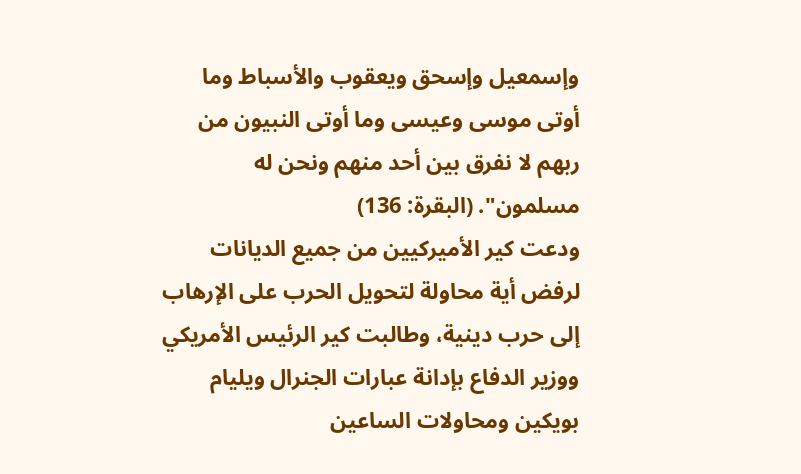وإسمعيل وإسحق ويعقوب والأسباط وما أوتى موسى وعيسى وما أوتى النبيون من ربهم لا نفرق بين أحد منهم ونحن له مسلمون". (البقرة: 136)
ودعت كير الأميركيين من جميع الديانات لرفض أية محاولة لتحويل الحرب على الإرهاب إلى حرب دينية، وطالبت كير الرئيس الأمريكي ووزير الدفاع بإدانة عبارات الجنرال ويليام بويكين ومحاولات الساعين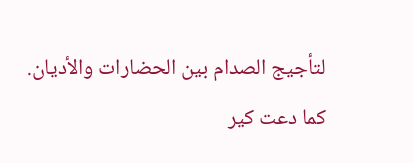لتأجيج الصدام بين الحضارات والأديان.
كما دعت كير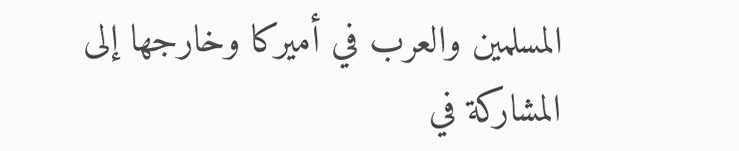المسلمين والعرب في أميركا وخارجها إلى المشاركة في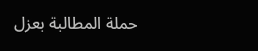حملة المطالبة بعزل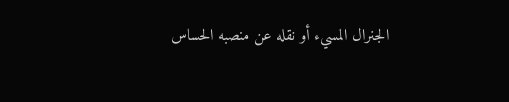الجنرال المسيء أو نقله عن منصبه الحساس